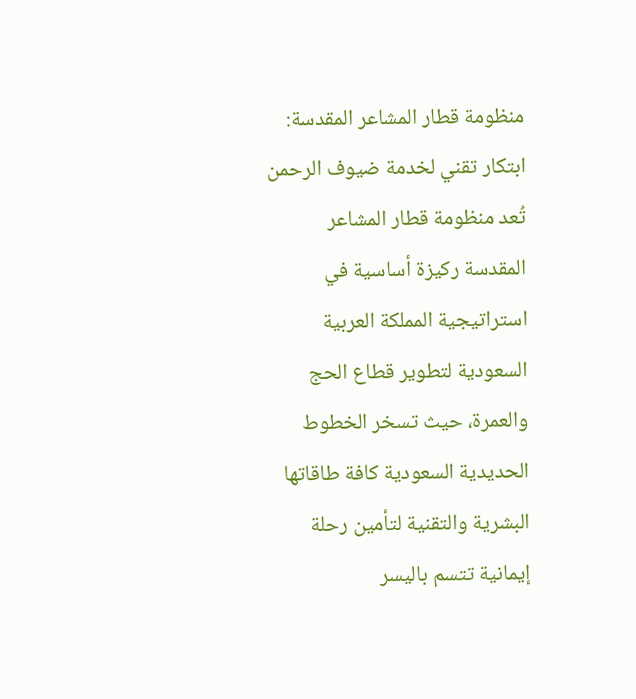منظومة قطار المشاعر المقدسة: ابتكار تقني لخدمة ضيوف الرحمن
تُعد منظومة قطار المشاعر المقدسة ركيزة أساسية في استراتيجية المملكة العربية السعودية لتطوير قطاع الحج والعمرة، حيث تسخر الخطوط الحديدية السعودية كافة طاقاتها البشرية والتقنية لتأمين رحلة إيمانية تتسم باليسر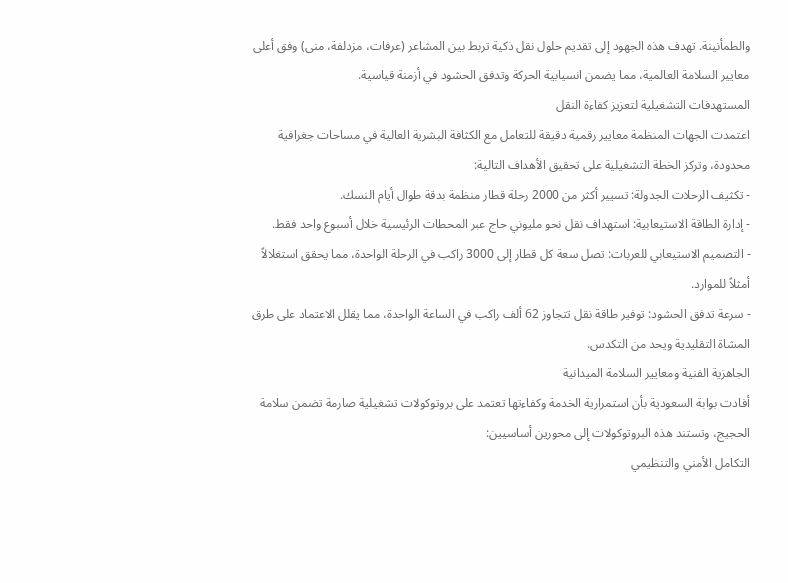والطمأنينة. تهدف هذه الجهود إلى تقديم حلول نقل ذكية تربط بين المشاعر (عرفات، مزدلفة، منى) وفق أعلى معايير السلامة العالمية، مما يضمن انسيابية الحركة وتدفق الحشود في أزمنة قياسية.
المستهدفات التشغيلية لتعزيز كفاءة النقل
اعتمدت الجهات المنظمة معايير رقمية دقيقة للتعامل مع الكثافة البشرية العالية في مساحات جغرافية محدودة، وتركز الخطة التشغيلية على تحقيق الأهداف التالية:
- تكثيف الرحلات الجدولة: تسيير أكثر من 2000 رحلة قطار منظمة بدقة طوال أيام النسك.
- إدارة الطاقة الاستيعابية: استهداف نقل نحو مليوني حاج عبر المحطات الرئيسية خلال أسبوع واحد فقط.
- التصميم الاستيعابي للعربات: تصل سعة كل قطار إلى 3000 راكب في الرحلة الواحدة، مما يحقق استغلالاً أمثلاً للموارد.
- سرعة تدفق الحشود: توفير طاقة نقل تتجاوز 62 ألف راكب في الساعة الواحدة، مما يقلل الاعتماد على طرق المشاة التقليدية ويحد من التكدس.
الجاهزية الفنية ومعايير السلامة الميدانية
أفادت بوابة السعودية بأن استمرارية الخدمة وكفاءتها تعتمد على بروتوكولات تشغيلية صارمة تضمن سلامة الحجيج، وتستند هذه البروتوكولات إلى محورين أساسيين:
التكامل الأمني والتنظيمي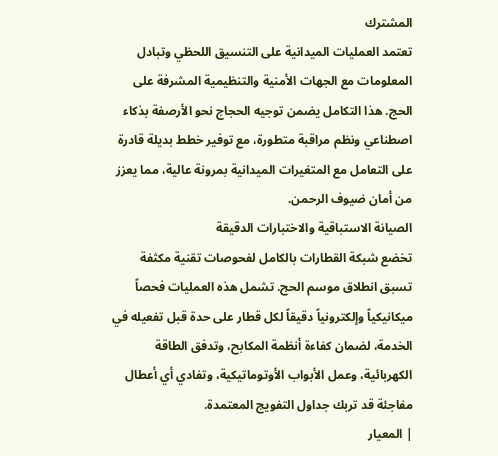المشترك
تعتمد العمليات الميدانية على التنسيق اللحظي وتبادل المعلومات مع الجهات الأمنية والتنظيمية المشرفة على الحج. هذا التكامل يضمن توجيه الحجاج نحو الأرصفة بذكاء اصطناعي ونظم مراقبة متطورة، مع توفير خطط بديلة قادرة على التعامل مع المتغيرات الميدانية بمرونة عالية، مما يعزز من أمان ضيوف الرحمن.
الصيانة الاستباقية والاختبارات الدقيقة
تخضع شبكة القطارات بالكامل لفحوصات تقنية مكثفة تسبق انطلاق موسم الحج. تشمل هذه العمليات فحصاً ميكانيكياً وإلكترونياً دقيقاً لكل قطار على حدة قبل تفعيله في الخدمة، لضمان كفاءة أنظمة المكابح، وتدفق الطاقة الكهربائية، وعمل الأبواب الأوتوماتيكية، وتفادي أي أعطال مفاجئة قد تربك جداول التفويج المعتمدة.
| المعيار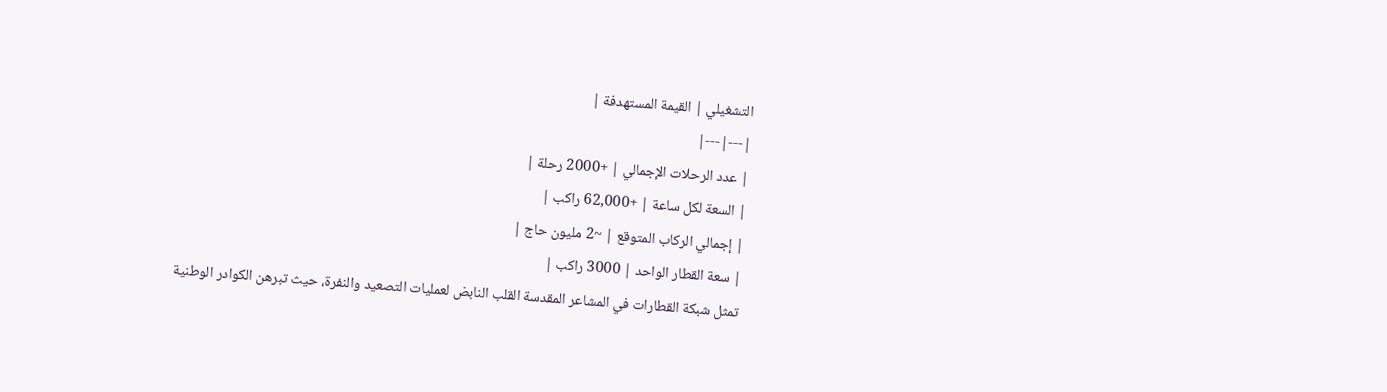التشغيلي | القيمة المستهدفة |
|---|---|
| عدد الرحلات الإجمالي | +2000 رحلة |
| السعة لكل ساعة | +62,000 راكب |
| إجمالي الركاب المتوقع | ~2 مليون حاج |
| سعة القطار الواحد | 3000 راكب |
تمثل شبكة القطارات في المشاعر المقدسة القلب النابض لعمليات التصعيد والنفرة، حيث تبرهن الكوادر الوطنية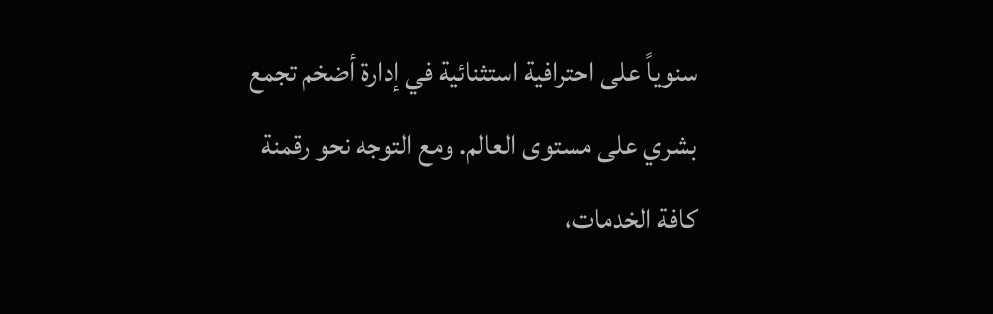سنوياً على احترافية استثنائية في إدارة أضخم تجمع بشري على مستوى العالم. ومع التوجه نحو رقمنة كافة الخدمات،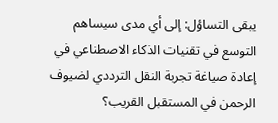يبقى التساؤل: إلى أي مدى سيساهم التوسع في تقنيات الذكاء الاصطناعي في إعادة صياغة تجربة النقل الترددي لضيوف الرحمن في المستقبل القريب؟